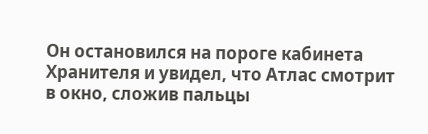Он остановился на пороге кабинета Хранителя и увидел, что Атлас смотрит в окно, сложив пальцы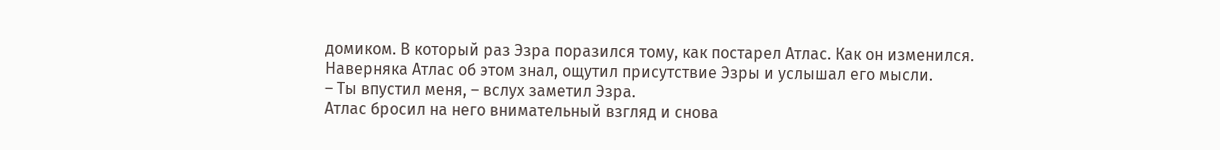домиком. В который раз Эзра поразился тому, как постарел Атлас. Как он изменился. Наверняка Атлас об этом знал, ощутил присутствие Эзры и услышал его мысли.
– Ты впустил меня, – вслух заметил Эзра.
Атлас бросил на него внимательный взгляд и снова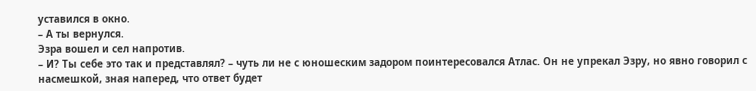уставился в окно.
– А ты вернулся.
Эзра вошел и сел напротив.
– И? Ты себе это так и представлял? – чуть ли не с юношеским задором поинтересовался Атлас. Он не упрекал Эзру, но явно говорил с насмешкой, зная наперед, что ответ будет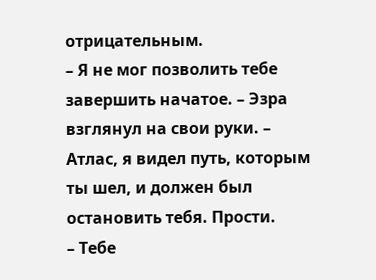отрицательным.
– Я не мог позволить тебе завершить начатое. – Эзра взглянул на свои руки. – Атлас, я видел путь, которым ты шел, и должен был остановить тебя. Прости.
– Тебе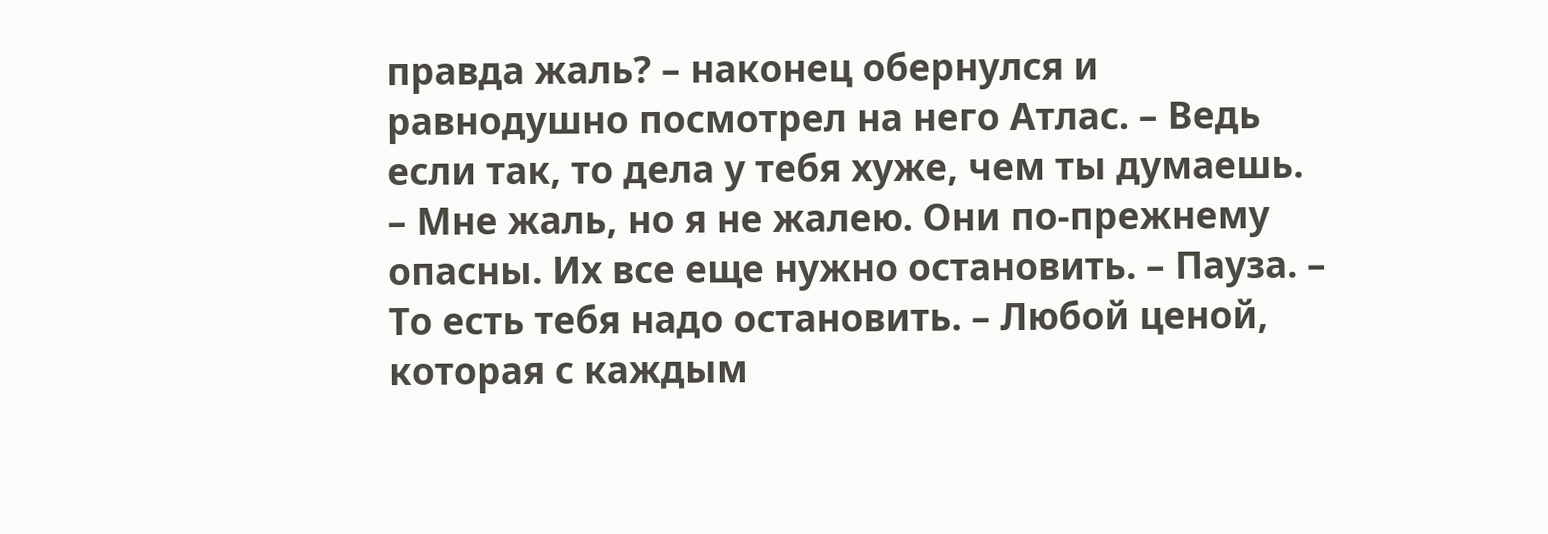правда жаль? – наконец обернулся и равнодушно посмотрел на него Атлас. – Ведь если так, то дела у тебя хуже, чем ты думаешь.
– Мне жаль, но я не жалею. Они по-прежнему опасны. Их все еще нужно остановить. – Пауза. – То есть тебя надо остановить. – Любой ценой, которая с каждым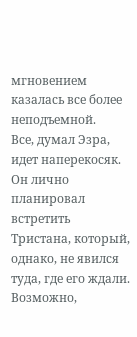мгновением казалась все более неподъемной.
Все, думал Эзра, идет наперекосяк. Он лично планировал встретить Тристана, который, однако, не явился туда, где его ждали. Возможно,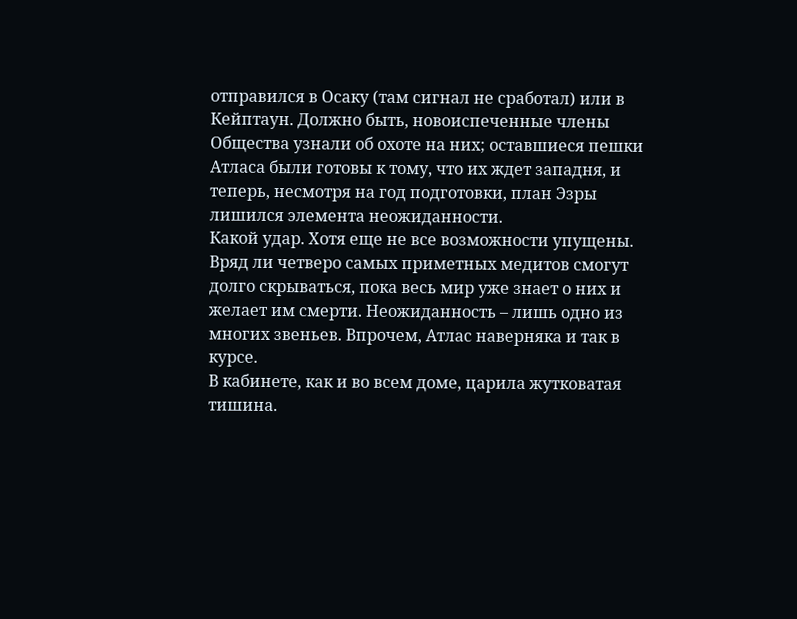отправился в Осаку (там сигнал не сработал) или в Кейптаун. Должно быть, новоиспеченные члены Общества узнали об охоте на них; оставшиеся пешки Атласа были готовы к тому, что их ждет западня, и теперь, несмотря на год подготовки, план Эзры лишился элемента неожиданности.
Какой удар. Хотя еще не все возможности упущены. Вряд ли четверо самых приметных медитов смогут долго скрываться, пока весь мир уже знает о них и желает им смерти. Неожиданность – лишь одно из многих звеньев. Впрочем, Атлас наверняка и так в курсе.
В кабинете, как и во всем доме, царила жутковатая тишина.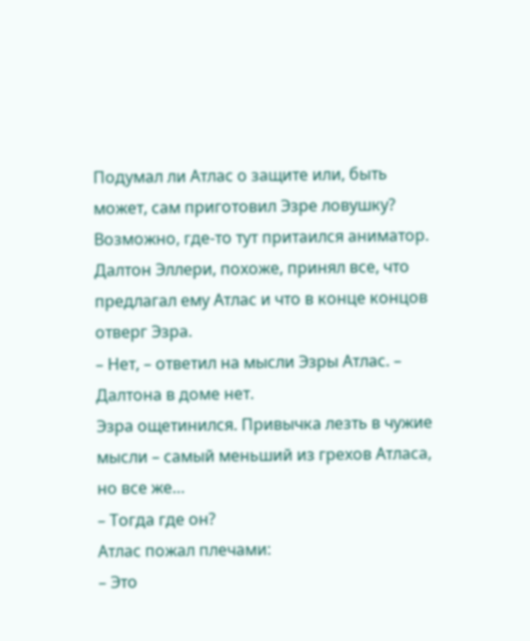Подумал ли Атлас о защите или, быть может, сам приготовил Эзре ловушку? Возможно, где-то тут притаился аниматор. Далтон Эллери, похоже, принял все, что предлагал ему Атлас и что в конце концов отверг Эзра.
– Нет, – ответил на мысли Эзры Атлас. – Далтона в доме нет.
Эзра ощетинился. Привычка лезть в чужие мысли – самый меньший из грехов Атласа, но все же…
– Тогда где он?
Атлас пожал плечами:
– Это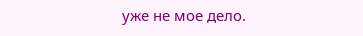уже не мое дело.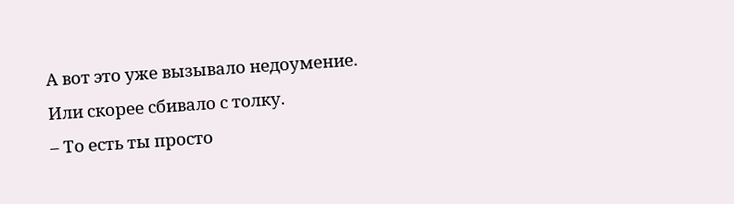А вот это уже вызывало недоумение. Или скорее сбивало с толку.
– То есть ты просто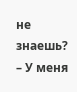не знаешь?
– У меня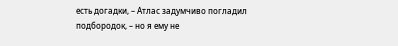есть догадки, – Атлас задумчиво погладил подбородок, – но я ему не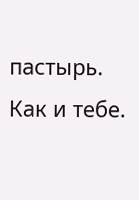пастырь. Как и тебе.